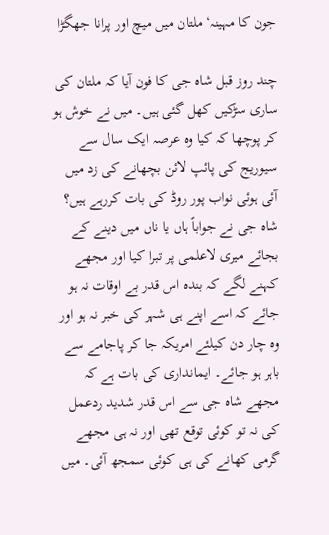جون کا مہینہ‘ ملتان میں میچ اور پرانا جھگڑا

چند روز قبل شاہ جی کا فون آیا کہ ملتان کی ساری سڑکیں کھل گئی ہیں۔ میں نے خوش ہو کر پوچھا کہ کیا وہ عرصہ ایک سال سے سیوریج کی پائپ لائن بچھانے کی زد میں آئی ہوئی نواب پور روڈ کی بات کررہے ہیں؟ شاہ جی نے جواباً ہاں یا ناں میں دینے کے بجائے میری لاعلمی پر تبرا کیا اور مجھے کہنے لگے کہ بندہ اس قدر بے اوقات نہ ہو جائے کہ اسے اپنے ہی شہر کی خبر نہ ہو اور وہ چار دن کیلئے امریکہ جا کر پاجامے سے باہر ہو جائے۔ ایمانداری کی بات ہے کہ مجھے شاہ جی سے اس قدر شدید ردعمل کی نہ تو کوئی توقع تھی اور نہ ہی مجھے گرمی کھانے کی ہی کوئی سمجھ آئی۔ میں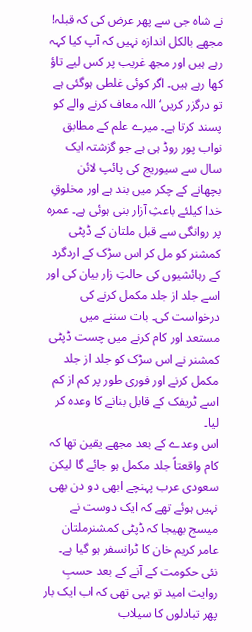نے شاہ جی سے پھر عرض کی کہ قبلہ! مجھے بالکل اندازہ نہیں کہ آپ کیا کہہ رہے ہیں اور مجھ غریب پر کس لیے تاؤ کھا رہے ہیں۔ اگر کوئی غلطی ہوگئی ہے تو درگزر کریں‘ اللہ معاف کرنے والے کو پسند کرتا ہے۔ میرے علم کے مطابق نواب پور روڈ ہی ہے جو گزشتہ ایک سال سے سیوریج کی پائپ لائن بچھانے کے چکر میں بند ہے اور مخلوقِ خدا کیلئے باعثِ آزار بنی ہوئی ہے۔ عمرہ پر روانگی سے قبل ملتان کے ڈپٹی کمشنر کو مل کر اس سڑک کے اردگرد کے رہائشیوں کی حالتِ زار بیان کی اور اسے جلد از جلد مکمل کرنے کی درخواست کی۔ بات سننے میں مستعد اور کام کرنے میں چست ڈپٹی کمشنر نے اس سڑک کو جلد از جلد مکمل کرنے اور فوری طور پر کم از کم اسے ٹریفک کے قابل بنانے کا وعدہ کر لیا۔
اس وعدے کے بعد مجھے یقین تھا کہ کام واقعتاً جلد مکمل ہو جائے گا لیکن سعودی عرب پہنچے ابھی دو دن بھی نہیں ہوئے تھے کہ ایک دوست نے میسج بھیجا کہ ڈپٹی کمشنرملتان عامر کریم خان کا ٹرانسفر ہو گیا ہے۔ نئی حکومت کے آنے کے بعد حسبِ روایت امید تو یہی تھی کہ اب ایک بار پھر تبادلوں کا سیلاب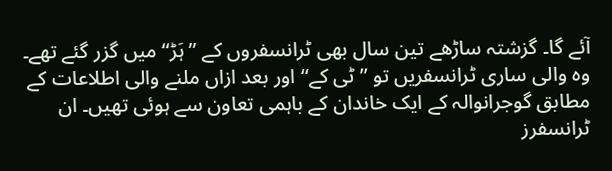آئے گا۔ گزشتہ ساڑھے تین سال بھی ٹرانسفروں کے ”ہَڑ‘‘ میں گزر گئے تھے۔ وہ والی ساری ٹرانسفریں تو ”ٹی کے‘‘ اور بعد ازاں ملنے والی اطلاعات کے مطابق گوجرانوالہ کے ایک خاندان کے باہمی تعاون سے ہوئی تھیں۔ ان ٹرانسفرز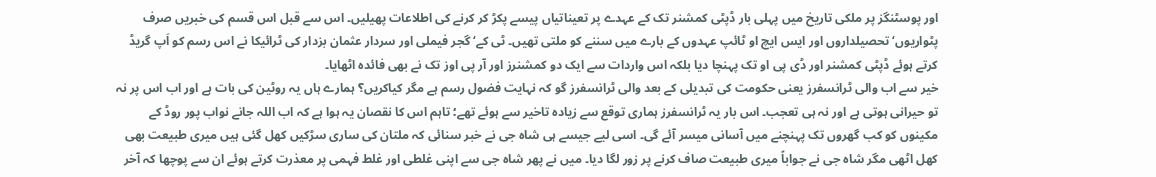اور پوسٹنگز پر ملکی تاریخ میں پہلی بار ڈپٹی کمشنر تک کے عہدے پر تعیناتیاں پیسے پکڑ کر کرنے کی اطلاعات پھیلیں۔ اس سے قبل اس قسم کی خبریں صرف پٹواریوں‘ تحصیلداروں اور ایس ایچ او ٹائپ عہدوں کے بارے میں سننے کو ملتی تھیں۔ ٹی کے‘ گجر فیملی اور سردار عثمان بزدار کی ٹرائیکا نے اس رسم کو اَپ گریڈ کرتے ہوئے ڈپٹی کمشنر اور ڈی پی او تک پہنچا دیا بلکہ اس واردات سے ایک دو کمشنرز اور آر پی اوز تک نے بھی فائدہ اٹھایا۔
خیر سے اب والی ٹرانسفرز یعنی حکومت کی تبدیلی کے بعد والی ٹرانسفرز گو کہ نہایت فضول رسم ہے مگر کیاکریں؟ ہمارے ہاں یہ روٹین کی بات ہے اور اب اس پر نہ تو حیرانی ہوتی ہے اور نہ ہی تعجب۔ اس بار یہ ٹرانسفرز ہماری توقع سے زیادہ تاخیر سے ہوئے تھے؛ تاہم اس کا نقصان یہ ہوا ہے کہ اب اللہ جانے نواب پور روڈ کے مکینوں کو کب گھروں تک پہنچنے میں آسانی میسر آئے گی۔ اسی لیے جیسے ہی شاہ جی نے خبر سنائی کہ ملتان کی ساری سڑکیں کھل گئی ہیں میری طبیعت بھی کھل اٹھی مگر شاہ جی نے جواباً میری طبیعت صاف کرنے پر زور لگا دیا۔ میں نے پھر شاہ جی سے اپنی غلطی اور غلط فہمی پر معذرت کرتے ہوئے ان سے پوچھا کہ آخر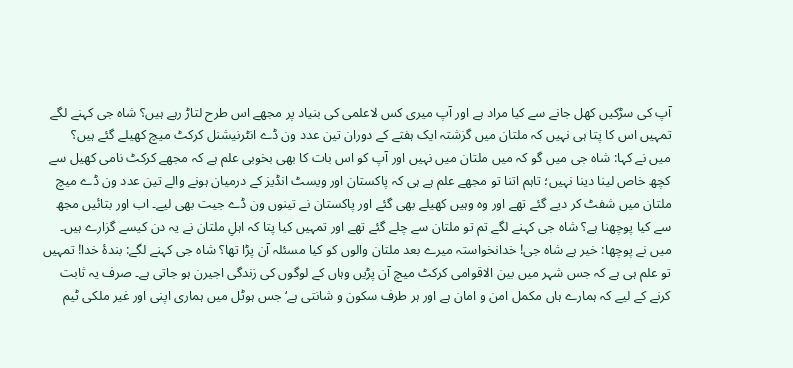آپ کی سڑکیں کھل جانے سے کیا مراد ہے اور آپ میری کس لاعلمی کی بنیاد پر مجھے اس طرح لتاڑ رہے ہیں؟ شاہ جی کہنے لگے تمہیں اس کا پتا ہی نہیں کہ ملتان میں گزشتہ ایک ہفتے کے دوران تین عدد ون ڈے انٹرنیشنل کرکٹ میچ کھیلے گئے ہیں؟
میں نے کہا: شاہ جی میں گو کہ میں ملتان میں نہیں اور آپ کو اس بات کا بھی بخوبی علم ہے کہ مجھے کرکٹ نامی کھیل سے کچھ خاص لینا دینا نہیں؛ تاہم اتنا تو مجھے علم ہے ہی کہ پاکستان اور ویسٹ انڈیز کے درمیان ہونے والے تین عدد ون ڈے میچ ملتان میں شفٹ کر دیے گئے تھے اور وہ وہیں کھیلے بھی گئے اور پاکستان نے تینوں ون ڈے جیت بھی لیے۔ اب اور بتائیں مجھ سے کیا پوچھنا ہے؟ شاہ جی کہنے لگے تم تو ملتان سے چلے گئے تھے اور تمہیں کیا پتا کہ اہلِ ملتان نے یہ دن کیسے گزارے ہیں۔ میں نے پوچھا: خیر ہے شاہ جی! خدانخواستہ میرے بعد ملتان والوں کو کیا مسئلہ آن پڑا تھا؟ شاہ جی کہنے لگے: بندۂ خدا! تمہیں تو علم ہی ہے کہ جس شہر میں بین الاقوامی کرکٹ میچ آن پڑیں وہاں کے لوگوں کی زندگی اجیرن ہو جاتی ہے۔ صرف یہ ثابت کرنے کے لیے کہ ہمارے ہاں مکمل امن و امان ہے اور ہر طرف سکون و شانتی ہے‘ جس ہوٹل میں ہماری اپنی اور غیر ملکی ٹیم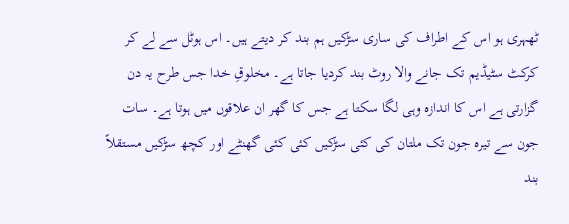ٹھہری ہو اس کے اطراف کی ساری سڑکیں ہم بند کر دیتے ہیں۔ اس ہوٹل سے لے کر کرکٹ سٹیڈیم تک جانے والا روٹ بند کردیا جاتا ہے۔ مخلوقِ خدا جس طرح یہ دن گزارتی ہے اس کا اندازہ وہی لگا سکتا ہے جس کا گھر ان علاقوں میں ہوتا ہے۔ سات جون سے تیرہ جون تک ملتان کی کئی سڑکیں کئی کئی گھنٹے اور کچھ سڑکیں مستقلاً بند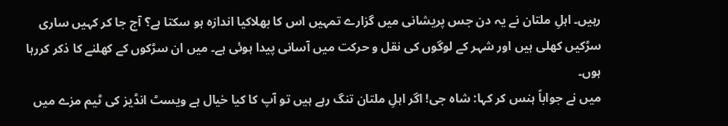رہیں۔ اہلِ ملتان نے یہ دن جس پریشانی میں گزارے تمہیں اس کا بھلاکیا اندازہ ہو سکتا ہے؟ آج جا کر کہیں ساری سڑکیں کھلی ہیں اور شہر کے لوگوں کی نقل و حرکت میں آسانی پیدا ہوئی ہے۔ میں ان سڑکوں کے کھلنے کا ذکر کررہا ہوں۔
میں نے جواباً ہنس کر کہا: شاہ جی! اگر اہلِ ملتان تنگ رہے ہیں تو آپ کا کیا خیال ہے ویسٹ انڈیز کی ٹیم مزے میں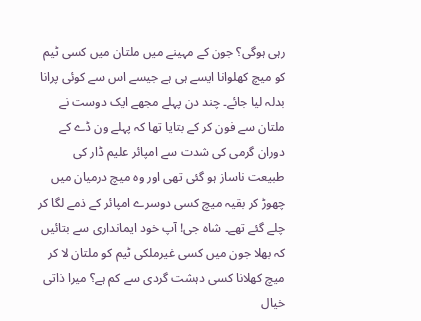رہی ہوگی؟ جون کے مہینے میں ملتان میں کسی ٹیم کو میچ کھلوانا ایسے ہی ہے جیسے اس سے کوئی پرانا بدلہ لیا جائے۔ چند دن پہلے مجھے ایک دوست نے ملتان سے فون کر کے بتایا تھا کہ پہلے ون ڈے کے دوران گرمی کی شدت سے امپائر علیم ڈار کی طبیعت ناساز ہو گئی تھی اور وہ میچ درمیان میں چھوڑ کر بقیہ میچ کسی دوسرے امپائر کے ذمے لگا کر چلے گئے تھے۔ شاہ جی! آپ خود ایمانداری سے بتائیں کہ بھلا جون میں کسی غیرملکی ٹیم کو ملتان لا کر میچ کھلانا کسی دہشت گردی سے کم ہے؟ میرا ذاتی خیال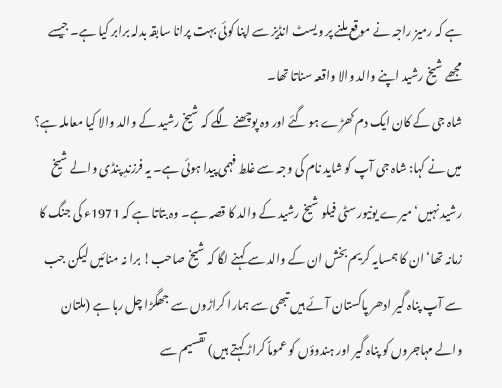ہے کہ رمیز راجہ نے موقع ملنے پر ویسٹ انڈیز سے اپنا کوئی بہت پرانا سابقہ بدلہ برابر کیا ہے۔ جیسے مجھے شیخ رشید اپنے والد والا واقعہ سناتا تھا۔
شاہ جی کے کان ایک دم کھڑے ہو گئے اور وہ پوچھنے لگے کہ شیخ رشید کے والد والا کیا معاملہ ہے؟ میں نے کہا: شاہ جی آپ کو شاید نام کی وجہ سے غلط فہمی پیدا ہوئی ہے۔ یہ فرزندِ پنڈی والے شیخ رشید نہیں‘ میرے یونیورسٹی فیلو شیخ رشید کے والد کا قصہ ہے۔ وہ بتاتا ہے کہ 1971ء کی جنگ کا زمانہ تھا‘ ان کا ہمسایہ کریم بخش ان کے والد سے کہنے لگا کہ شیخ صاحب! برا نہ منائیں لیکن جب سے آپ پناہ گیر ادھر پاکستان آئے ہیں تبھی سے ہمارا کراڑوں سے جھگڑا چل رہا ہے (ملتان والے مہاجروں کو پناہ گیر اور ہندوؤں کو عموماً کراڑ کہتے ہیں) تقسیم سے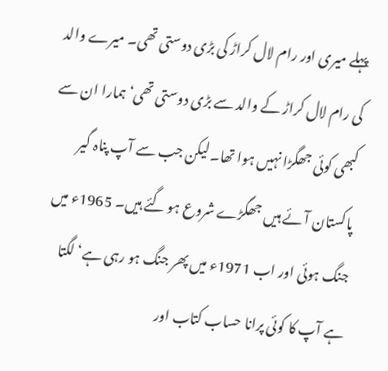پہلے میری اور رام لال کراڑ کی بڑی دوستی تھی۔ میرے والد کی رام لال کراڑ کے والد سے بڑی دوستی تھی‘ ہمارا ان سے کبھی کوئی جھگڑا نہیں ہوا تھا۔ لیکن جب سے آپ پناہ گیر پاکستان آئے ہیں جھگڑے شروع ہو گئے ہیں۔ 1965ء میں جنگ ہوئی اور اب 1971ء میں پھر جنگ ہو رہی ہے‘ لگتا ہے آپ کا کوئی پرانا حساب کتاب اور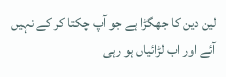لین دین کا جھگڑا ہے جو آپ چکتا کر کے نہیں آئے اور اب لڑائیاں ہو رہی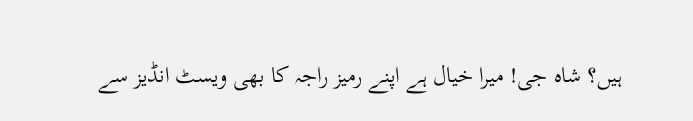ہیں؟ شاہ جی! میرا خیال ہے اپنے رمیز راجہ کا بھی ویسٹ انڈیز سے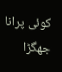کوئی پرانا جھگڑا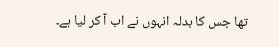تھا جس کا بدلہ انہوں نے اب آ کر لیا ہے۔